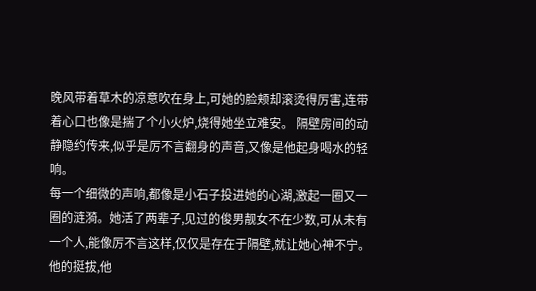晚风带着草木的凉意吹在身上,可她的脸颊却滚烫得厉害,连带着心口也像是揣了个小火炉,烧得她坐立难安。 隔壁房间的动静隐约传来,似乎是厉不言翻身的声音,又像是他起身喝水的轻响。
每一个细微的声响,都像是小石子投进她的心湖,激起一圈又一圈的涟漪。她活了两辈子,见过的俊男靓女不在少数,可从未有一个人,能像厉不言这样,仅仅是存在于隔壁,就让她心神不宁。
他的挺拔,他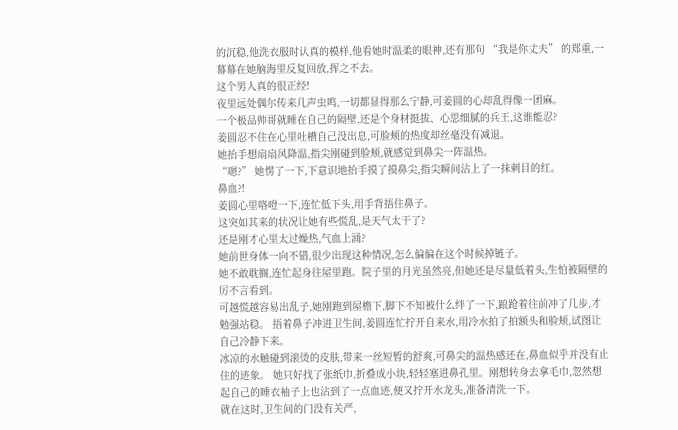的沉稳,他洗衣服时认真的模样,他看她时温柔的眼神,还有那句 “我是你丈夫” 的郑重,一幕幕在她脑海里反复回放,挥之不去。
这个男人真的很正经!
夜里远处偶尔传来几声虫鸣,一切都显得那么宁静,可姜圆的心却乱得像一团麻。
一个极品帅哥就睡在自己的隔壁,还是个身材挺拔、心思细腻的兵王,这谁能忍?
姜圆忍不住在心里吐槽自己没出息,可脸颊的热度却丝毫没有减退。
她抬手想扇扇风降温,指尖刚碰到脸颊,就感觉到鼻尖一阵温热。
“嗯?” 她愣了一下,下意识地抬手摸了摸鼻尖,指尖瞬间沾上了一抹刺目的红。
鼻血?!
姜圆心里咯噔一下,连忙低下头,用手背捂住鼻子。
这突如其来的状况让她有些慌乱,是天气太干了?
还是刚才心里太过燥热,气血上涌?
她前世身体一向不错,很少出现这种情况,怎么偏偏在这个时候掉链子。
她不敢耽搁,连忙起身往屋里跑。院子里的月光虽然亮,但她还是尽量低着头,生怕被隔壁的厉不言看到。
可越慌越容易出乱子,她刚跑到屋檐下,脚下不知被什么绊了一下,踉跄着往前冲了几步,才勉强站稳。 捂着鼻子冲进卫生间,姜圆连忙拧开自来水,用冷水拍了拍额头和脸颊,试图让自己冷静下来。
冰凉的水触碰到滚烫的皮肤,带来一丝短暂的舒爽,可鼻尖的温热感还在,鼻血似乎并没有止住的迹象。 她只好找了张纸巾,折叠成小块,轻轻塞进鼻孔里。刚想转身去拿毛巾,忽然想起自己的睡衣袖子上也沾到了一点血迹,便又拧开水龙头,准备清洗一下。
就在这时,卫生间的门没有关严,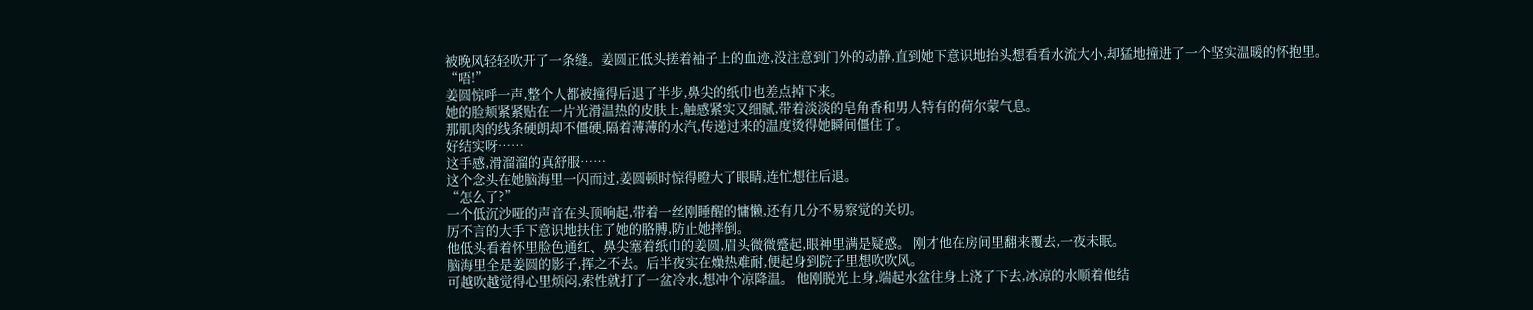被晚风轻轻吹开了一条缝。姜圆正低头搓着袖子上的血迹,没注意到门外的动静,直到她下意识地抬头想看看水流大小,却猛地撞进了一个坚实温暖的怀抱里。
“唔!”
姜圆惊呼一声,整个人都被撞得后退了半步,鼻尖的纸巾也差点掉下来。
她的脸颊紧紧贴在一片光滑温热的皮肤上,触感紧实又细腻,带着淡淡的皂角香和男人特有的荷尔蒙气息。
那肌肉的线条硬朗却不僵硬,隔着薄薄的水汽,传递过来的温度烫得她瞬间僵住了。
好结实呀……
这手感,滑溜溜的真舒服……
这个念头在她脑海里一闪而过,姜圆顿时惊得瞪大了眼睛,连忙想往后退。
“怎么了?”
一个低沉沙哑的声音在头顶响起,带着一丝刚睡醒的慵懒,还有几分不易察觉的关切。
厉不言的大手下意识地扶住了她的胳膊,防止她摔倒。
他低头看着怀里脸色通红、鼻尖塞着纸巾的姜圆,眉头微微蹙起,眼神里满是疑惑。 刚才他在房间里翻来覆去,一夜未眠。
脑海里全是姜圆的影子,挥之不去。后半夜实在燥热难耐,便起身到院子里想吹吹风。
可越吹越觉得心里烦闷,索性就打了一盆冷水,想冲个凉降温。 他刚脱光上身,端起水盆往身上浇了下去,冰凉的水顺着他结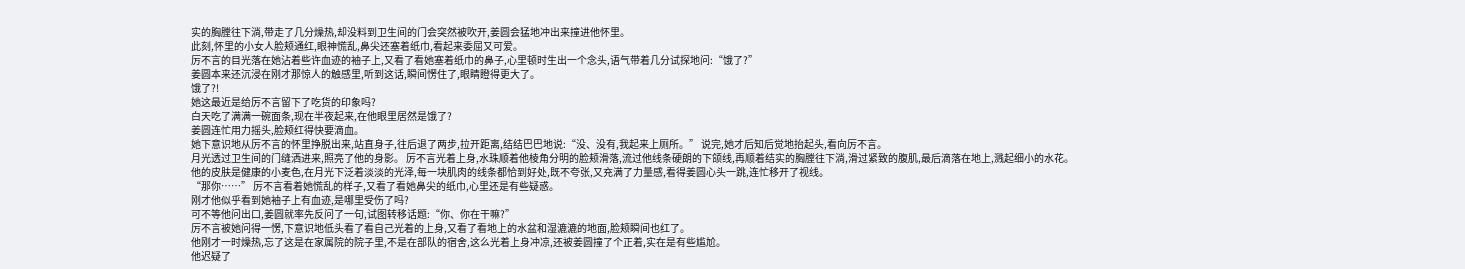实的胸膛往下淌,带走了几分燥热,却没料到卫生间的门会突然被吹开,姜圆会猛地冲出来撞进他怀里。
此刻,怀里的小女人脸颊通红,眼神慌乱,鼻尖还塞着纸巾,看起来委屈又可爱。
厉不言的目光落在她沾着些许血迹的袖子上,又看了看她塞着纸巾的鼻子,心里顿时生出一个念头,语气带着几分试探地问:“饿了?”
姜圆本来还沉浸在刚才那惊人的触感里,听到这话,瞬间愣住了,眼睛瞪得更大了。
饿了?!
她这最近是给厉不言留下了吃货的印象吗?
白天吃了满满一碗面条,现在半夜起来,在他眼里居然是饿了?
姜圆连忙用力摇头,脸颊红得快要滴血。
她下意识地从厉不言的怀里挣脱出来,站直身子,往后退了两步,拉开距离,结结巴巴地说:“没、没有,我起来上厕所。” 说完,她才后知后觉地抬起头,看向厉不言。
月光透过卫生间的门缝洒进来,照亮了他的身影。 厉不言光着上身,水珠顺着他棱角分明的脸颊滑落,流过他线条硬朗的下颌线,再顺着结实的胸膛往下淌,滑过紧致的腹肌,最后滴落在地上,溅起细小的水花。
他的皮肤是健康的小麦色,在月光下泛着淡淡的光泽,每一块肌肉的线条都恰到好处,既不夸张,又充满了力量感,看得姜圆心头一跳,连忙移开了视线。
“那你……” 厉不言看着她慌乱的样子,又看了看她鼻尖的纸巾,心里还是有些疑惑。
刚才他似乎看到她袖子上有血迹,是哪里受伤了吗?
可不等他问出口,姜圆就率先反问了一句,试图转移话题:“你、你在干嘛?”
厉不言被她问得一愣,下意识地低头看了看自己光着的上身,又看了看地上的水盆和湿漉漉的地面,脸颊瞬间也红了。
他刚才一时燥热,忘了这是在家属院的院子里,不是在部队的宿舍,这么光着上身冲凉,还被姜圆撞了个正着,实在是有些尴尬。
他迟疑了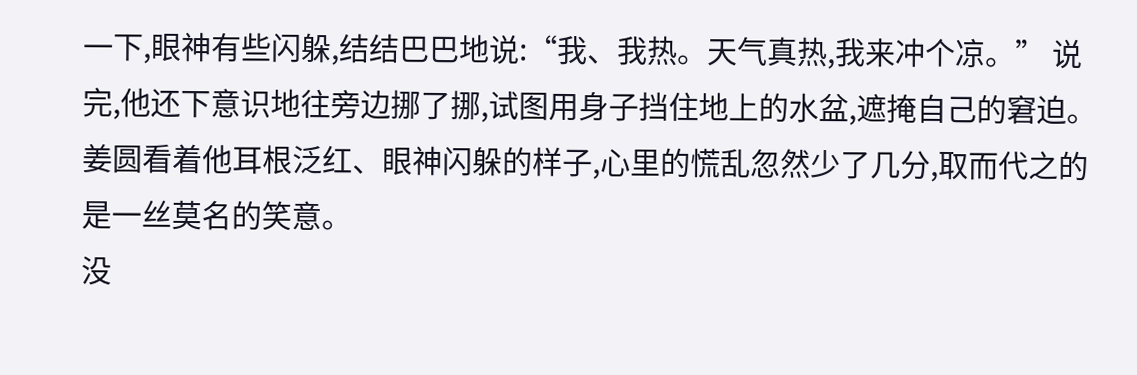一下,眼神有些闪躲,结结巴巴地说:“我、我热。天气真热,我来冲个凉。” 说完,他还下意识地往旁边挪了挪,试图用身子挡住地上的水盆,遮掩自己的窘迫。
姜圆看着他耳根泛红、眼神闪躲的样子,心里的慌乱忽然少了几分,取而代之的是一丝莫名的笑意。
没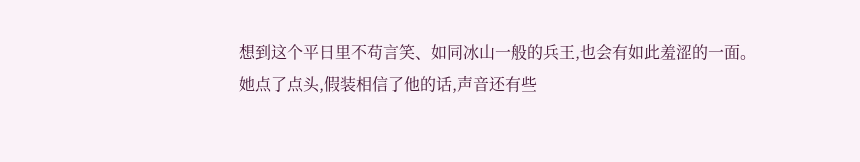想到这个平日里不苟言笑、如同冰山一般的兵王,也会有如此羞涩的一面。
她点了点头,假装相信了他的话,声音还有些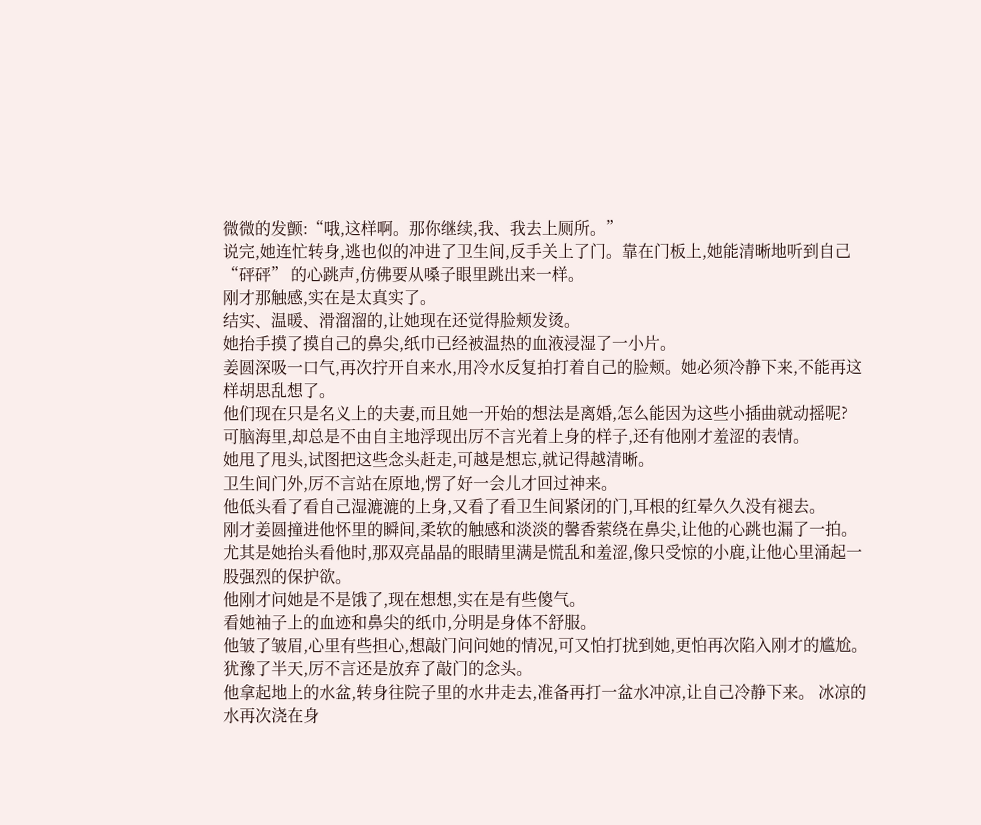微微的发颤:“哦,这样啊。那你继续,我、我去上厕所。”
说完,她连忙转身,逃也似的冲进了卫生间,反手关上了门。靠在门板上,她能清晰地听到自己 “砰砰” 的心跳声,仿佛要从嗓子眼里跳出来一样。
刚才那触感,实在是太真实了。
结实、温暖、滑溜溜的,让她现在还觉得脸颊发烫。
她抬手摸了摸自己的鼻尖,纸巾已经被温热的血液浸湿了一小片。
姜圆深吸一口气,再次拧开自来水,用冷水反复拍打着自己的脸颊。她必须冷静下来,不能再这样胡思乱想了。
他们现在只是名义上的夫妻,而且她一开始的想法是离婚,怎么能因为这些小插曲就动摇呢?
可脑海里,却总是不由自主地浮现出厉不言光着上身的样子,还有他刚才羞涩的表情。
她甩了甩头,试图把这些念头赶走,可越是想忘,就记得越清晰。
卫生间门外,厉不言站在原地,愣了好一会儿才回过神来。
他低头看了看自己湿漉漉的上身,又看了看卫生间紧闭的门,耳根的红晕久久没有褪去。
刚才姜圆撞进他怀里的瞬间,柔软的触感和淡淡的馨香萦绕在鼻尖,让他的心跳也漏了一拍。尤其是她抬头看他时,那双亮晶晶的眼睛里满是慌乱和羞涩,像只受惊的小鹿,让他心里涌起一股强烈的保护欲。
他刚才问她是不是饿了,现在想想,实在是有些傻气。
看她袖子上的血迹和鼻尖的纸巾,分明是身体不舒服。
他皱了皱眉,心里有些担心,想敲门问问她的情况,可又怕打扰到她,更怕再次陷入刚才的尴尬。 犹豫了半天,厉不言还是放弃了敲门的念头。
他拿起地上的水盆,转身往院子里的水井走去,准备再打一盆水冲凉,让自己冷静下来。 冰凉的水再次浇在身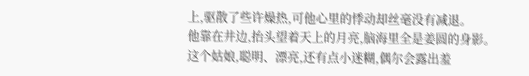上,驱散了些许燥热,可他心里的悸动却丝毫没有减退。
他靠在井边,抬头望着天上的月亮,脑海里全是姜圆的身影。
这个姑娘,聪明、漂亮,还有点小迷糊,偶尔会露出羞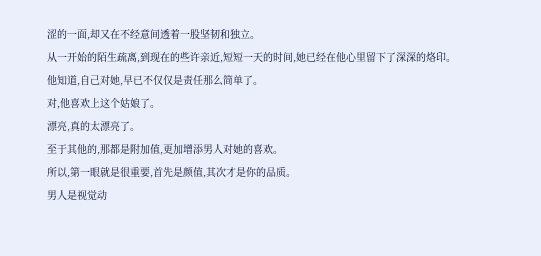涩的一面,却又在不经意间透着一股坚韧和独立。
从一开始的陌生疏离,到现在的些许亲近,短短一天的时间,她已经在他心里留下了深深的烙印。
他知道,自己对她,早已不仅仅是责任那么简单了。
对,他喜欢上这个姑娘了。
漂亮,真的太漂亮了。
至于其他的,那都是附加值,更加增添男人对她的喜欢。
所以,第一眼就是很重要,首先是颜值,其次才是你的品质。
男人是视觉动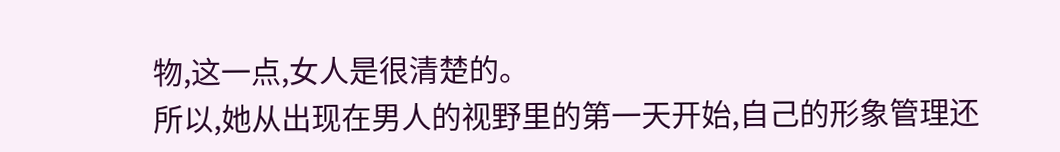物,这一点,女人是很清楚的。
所以,她从出现在男人的视野里的第一天开始,自己的形象管理还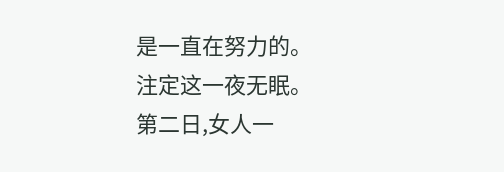是一直在努力的。
注定这一夜无眠。
第二日,女人一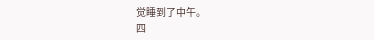觉睡到了中午。
四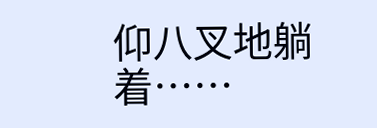仰八叉地躺着……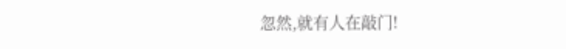忽然,就有人在敲门!